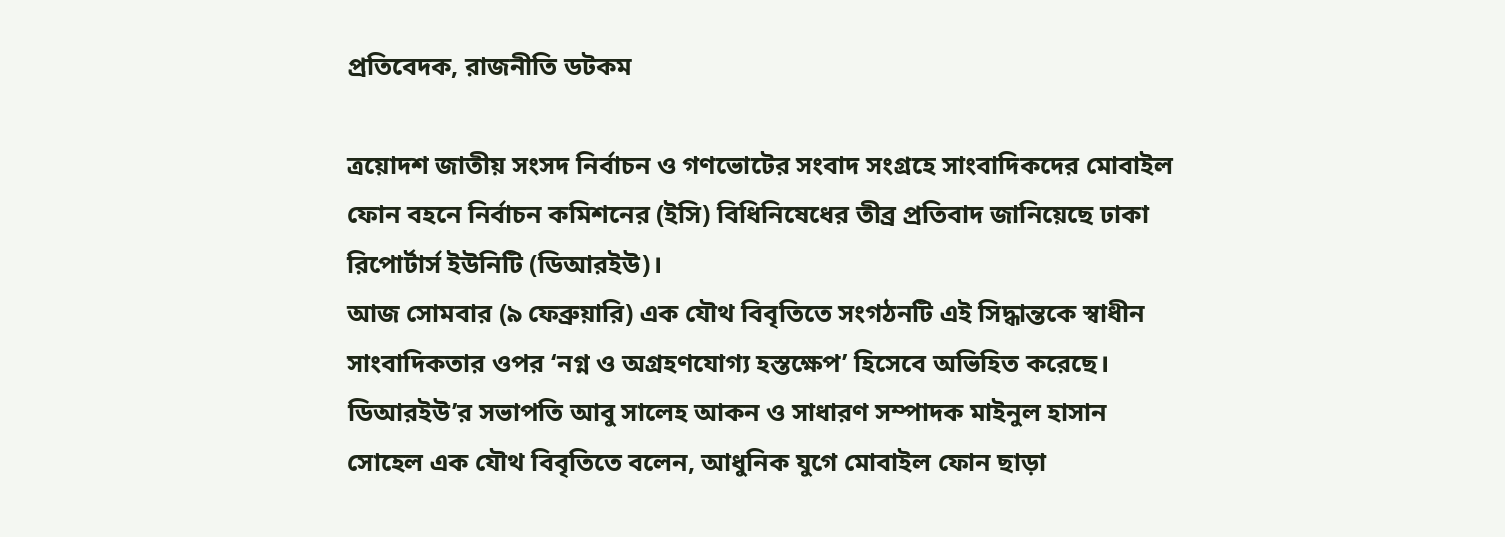প্রতিবেদক, রাজনীতি ডটকম

ত্রয়োদশ জাতীয় সংসদ নির্বাচন ও গণভোটের সংবাদ সংগ্রহে সাংবাদিকদের মোবাইল ফোন বহনে নির্বাচন কমিশনের (ইসি) বিধিনিষেধের তীব্র প্রতিবাদ জানিয়েছে ঢাকা রিপোর্টার্স ইউনিটি (ডিআরইউ)।
আজ সোমবার (৯ ফেব্রুয়ারি) এক যৌথ বিবৃতিতে সংগঠনটি এই সিদ্ধান্তকে স্বাধীন সাংবাদিকতার ওপর ‘নগ্ন ও অগ্রহণযোগ্য হস্তক্ষেপ’ হিসেবে অভিহিত করেছে।
ডিআরইউ’র সভাপতি আবু সালেহ আকন ও সাধারণ সম্পাদক মাইনুল হাসান সোহেল এক যৌথ বিবৃতিতে বলেন, আধুনিক যুগে মোবাইল ফোন ছাড়া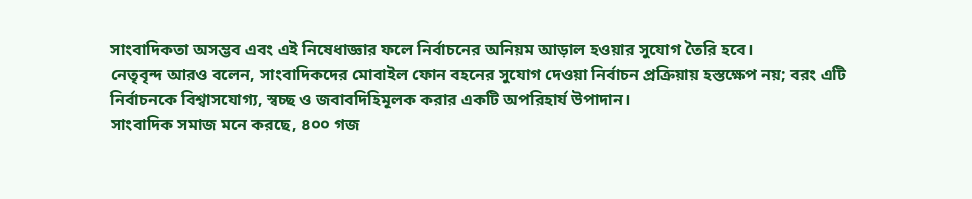সাংবাদিকতা অসম্ভব এবং এই নিষেধাজ্ঞার ফলে নির্বাচনের অনিয়ম আড়াল হওয়ার সুযোগ তৈরি হবে।
নেতৃবৃন্দ আরও বলেন, সাংবাদিকদের মোবাইল ফোন বহনের সুযোগ দেওয়া নির্বাচন প্রক্রিয়ায় হস্তক্ষেপ নয়; বরং এটি নির্বাচনকে বিশ্বাসযোগ্য, স্বচ্ছ ও জবাবদিহিমূলক করার একটি অপরিহার্য উপাদান।
সাংবাদিক সমাজ মনে করছে, ৪০০ গজ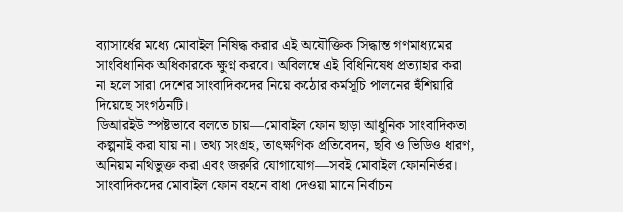ব্যাসার্ধের মধ্যে মোবাইল নিষিদ্ধ করার এই অযৌক্তিক সিদ্ধান্ত গণমাধ্যমের সাংবিধানিক অধিকারকে ক্ষুণ্ন করবে। অবিলম্বে এই বিধিনিষেধ প্রত্যাহার করা না হলে সারা দেশের সাংবাদিকদের নিয়ে কঠোর কর্মসূচি পালনের হুঁশিয়ারি দিয়েছে সংগঠনটি।
ডিআরইউ স্পষ্টভাবে বলতে চায়—মোবাইল ফোন ছাড়া আধুনিক সাংবাদিকতা কল্পনাই করা যায় না। তথ্য সংগ্রহ, তাৎক্ষণিক প্রতিবেদন, ছবি ও ভিডিও ধারণ, অনিয়ম নথিভুক্ত করা এবং জরুরি যোগাযোগ—সবই মোবাইল ফোননির্ভর।
সাংবাদিকদের মোবাইল ফোন বহনে বাধা দেওয়া মানে নির্বাচন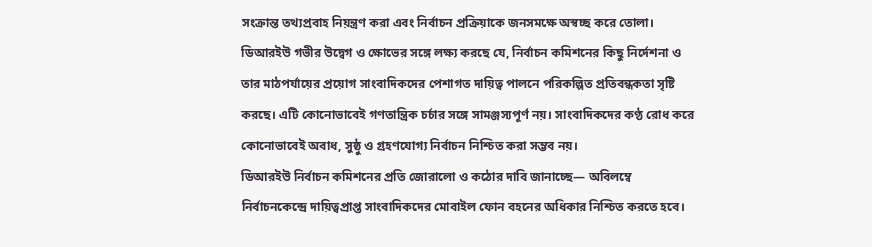সংক্রান্ত তথ্যপ্রবাহ নিয়ন্ত্রণ করা এবং নির্বাচন প্রক্রিয়াকে জনসমক্ষে অস্বচ্ছ করে তোলা।
ডিআরইউ গভীর উদ্বেগ ও ক্ষোভের সঙ্গে লক্ষ্য করছে যে, নির্বাচন কমিশনের কিছু নির্দেশনা ও তার মাঠপর্যায়ের প্রয়োগ সাংবাদিকদের পেশাগত দায়িত্ব পালনে পরিকল্পিত প্রতিবন্ধকতা সৃষ্টি করছে। এটি কোনোভাবেই গণতান্ত্রিক চর্চার সঙ্গে সামঞ্জস্যপূর্ণ নয়। সাংবাদিকদের কণ্ঠ রোধ করে কোনোভাবেই অবাধ, সুষ্ঠু ও গ্রহণযোগ্য নির্বাচন নিশ্চিত করা সম্ভব নয়।
ডিআরইউ নির্বাচন কমিশনের প্রতি জোরালো ও কঠোর দাবি জানাচ্ছে— অবিলম্বে নির্বাচনকেন্দ্রে দায়িত্বপ্রাপ্ত সাংবাদিকদের মোবাইল ফোন বহনের অধিকার নিশ্চিত করতে হবে।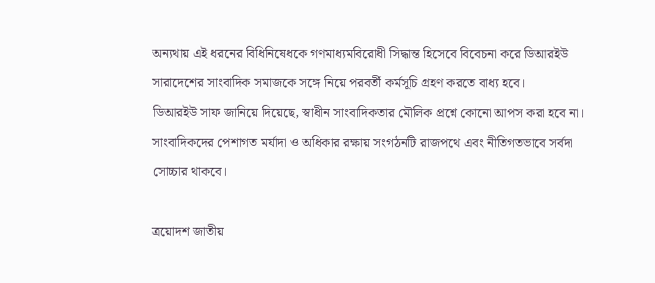অন্যথায় এই ধরনের বিধিনিষেধকে গণমাধ্যমবিরোধী সিদ্ধান্ত হিসেবে বিবেচনা করে ডিআরইউ সারাদেশের সাংবাদিক সমাজকে সঙ্গে নিয়ে পরবর্তী কর্মসূচি গ্রহণ করতে বাধ্য হবে।
ডিআরইউ সাফ জানিয়ে দিয়েছে, স্বাধীন সাংবাদিকতার মৌলিক প্রশ্নে কোনো আপস করা হবে না। সাংবাদিকদের পেশাগত মর্যাদা ও অধিকার রক্ষায় সংগঠনটি রাজপথে এবং নীতিগতভাবে সর্বদা সোচ্চার থাকবে।

ত্রয়োদশ জাতীয়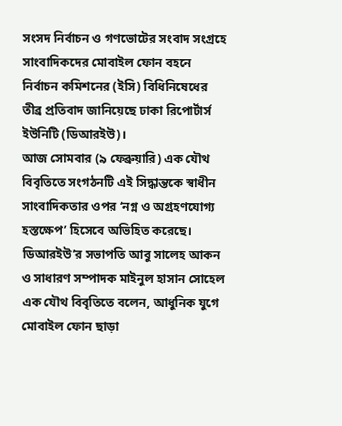সংসদ নির্বাচন ও গণভোটের সংবাদ সংগ্রহে সাংবাদিকদের মোবাইল ফোন বহনে নির্বাচন কমিশনের (ইসি) বিধিনিষেধের তীব্র প্রতিবাদ জানিয়েছে ঢাকা রিপোর্টার্স ইউনিটি (ডিআরইউ)।
আজ সোমবার (৯ ফেব্রুয়ারি) এক যৌথ বিবৃতিতে সংগঠনটি এই সিদ্ধান্তকে স্বাধীন সাংবাদিকতার ওপর ‘নগ্ন ও অগ্রহণযোগ্য হস্তক্ষেপ’ হিসেবে অভিহিত করেছে।
ডিআরইউ’র সভাপতি আবু সালেহ আকন ও সাধারণ সম্পাদক মাইনুল হাসান সোহেল এক যৌথ বিবৃতিতে বলেন, আধুনিক যুগে মোবাইল ফোন ছাড়া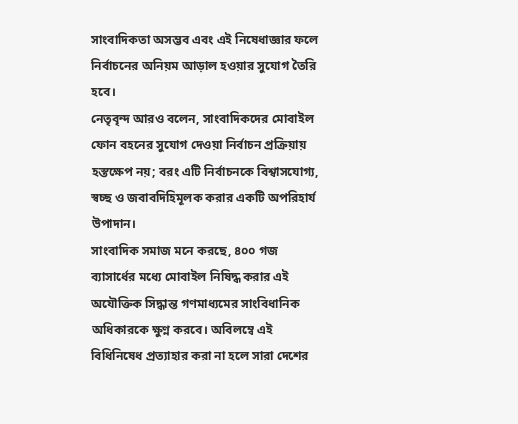সাংবাদিকতা অসম্ভব এবং এই নিষেধাজ্ঞার ফলে নির্বাচনের অনিয়ম আড়াল হওয়ার সুযোগ তৈরি হবে।
নেতৃবৃন্দ আরও বলেন, সাংবাদিকদের মোবাইল ফোন বহনের সুযোগ দেওয়া নির্বাচন প্রক্রিয়ায় হস্তক্ষেপ নয়; বরং এটি নির্বাচনকে বিশ্বাসযোগ্য, স্বচ্ছ ও জবাবদিহিমূলক করার একটি অপরিহার্য উপাদান।
সাংবাদিক সমাজ মনে করছে, ৪০০ গজ ব্যাসার্ধের মধ্যে মোবাইল নিষিদ্ধ করার এই অযৌক্তিক সিদ্ধান্ত গণমাধ্যমের সাংবিধানিক অধিকারকে ক্ষুণ্ন করবে। অবিলম্বে এই বিধিনিষেধ প্রত্যাহার করা না হলে সারা দেশের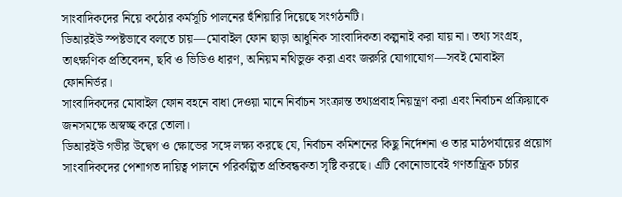সাংবাদিকদের নিয়ে কঠোর কর্মসূচি পালনের হুঁশিয়ারি দিয়েছে সংগঠনটি।
ডিআরইউ স্পষ্টভাবে বলতে চায়—মোবাইল ফোন ছাড়া আধুনিক সাংবাদিকতা কল্পনাই করা যায় না। তথ্য সংগ্রহ, তাৎক্ষণিক প্রতিবেদন, ছবি ও ভিডিও ধারণ, অনিয়ম নথিভুক্ত করা এবং জরুরি যোগাযোগ—সবই মোবাইল ফোননির্ভর।
সাংবাদিকদের মোবাইল ফোন বহনে বাধা দেওয়া মানে নির্বাচন সংক্রান্ত তথ্যপ্রবাহ নিয়ন্ত্রণ করা এবং নির্বাচন প্রক্রিয়াকে জনসমক্ষে অস্বচ্ছ করে তোলা।
ডিআরইউ গভীর উদ্বেগ ও ক্ষোভের সঙ্গে লক্ষ্য করছে যে, নির্বাচন কমিশনের কিছু নির্দেশনা ও তার মাঠপর্যায়ের প্রয়োগ সাংবাদিকদের পেশাগত দায়িত্ব পালনে পরিকল্পিত প্রতিবন্ধকতা সৃষ্টি করছে। এটি কোনোভাবেই গণতান্ত্রিক চর্চার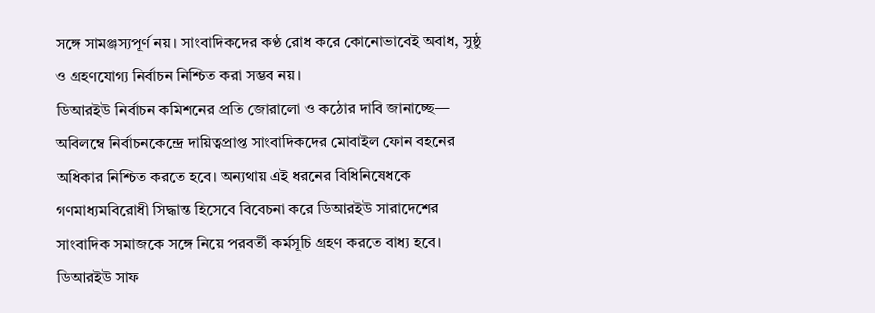সঙ্গে সামঞ্জস্যপূর্ণ নয়। সাংবাদিকদের কণ্ঠ রোধ করে কোনোভাবেই অবাধ, সুষ্ঠু ও গ্রহণযোগ্য নির্বাচন নিশ্চিত করা সম্ভব নয়।
ডিআরইউ নির্বাচন কমিশনের প্রতি জোরালো ও কঠোর দাবি জানাচ্ছে— অবিলম্বে নির্বাচনকেন্দ্রে দায়িত্বপ্রাপ্ত সাংবাদিকদের মোবাইল ফোন বহনের অধিকার নিশ্চিত করতে হবে। অন্যথায় এই ধরনের বিধিনিষেধকে গণমাধ্যমবিরোধী সিদ্ধান্ত হিসেবে বিবেচনা করে ডিআরইউ সারাদেশের সাংবাদিক সমাজকে সঙ্গে নিয়ে পরবর্তী কর্মসূচি গ্রহণ করতে বাধ্য হবে।
ডিআরইউ সাফ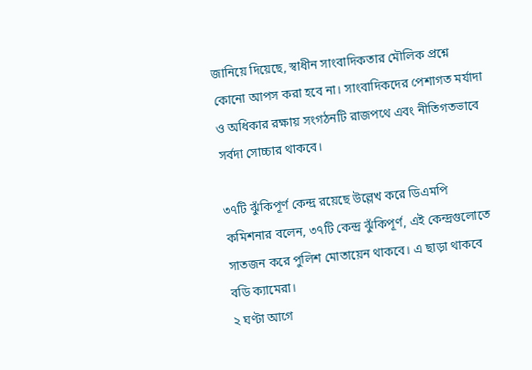জানিয়ে দিয়েছে, স্বাধীন সাংবাদিকতার মৌলিক প্রশ্নে কোনো আপস করা হবে না। সাংবাদিকদের পেশাগত মর্যাদা ও অধিকার রক্ষায় সংগঠনটি রাজপথে এবং নীতিগতভাবে সর্বদা সোচ্চার থাকবে।

৩৭টি ঝুঁকিপূর্ণ কেন্দ্র রয়েছে উল্লেখ করে ডিএমপি কমিশনার বলেন, ৩৭টি কেন্দ্র ঝুঁকিপূর্ণ, এই কেন্দ্রগুলোতে সাতজন করে পুলিশ মোতায়েন থাকবে। এ ছাড়া থাকবে বডি ক্যামেরা।
২ ঘণ্টা আগে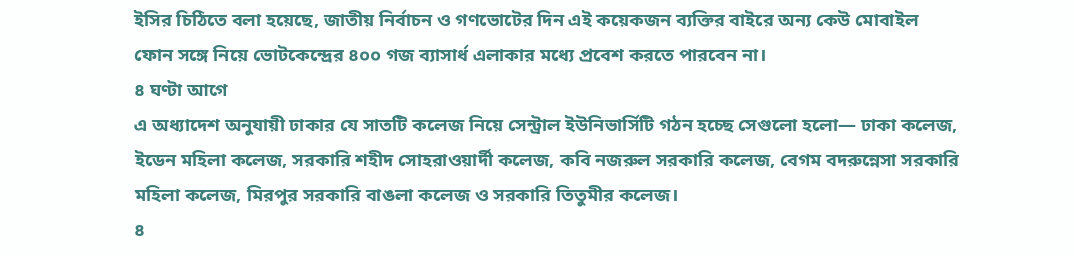ইসির চিঠিতে বলা হয়েছে, জাতীয় নির্বাচন ও গণভোটের দিন এই কয়েকজন ব্যক্তির বাইরে অন্য কেউ মোবাইল ফোন সঙ্গে নিয়ে ভোটকেন্দ্রের ৪০০ গজ ব্যাসার্ধ এলাকার মধ্যে প্রবেশ করতে পারবেন না।
৪ ঘণ্টা আগে
এ অধ্যাদেশ অনুযায়ী ঢাকার যে সাতটি কলেজ নিয়ে সেন্ট্রাল ইউনিভার্সিটি গঠন হচ্ছে সেগুলো হলো— ঢাকা কলেজ, ইডেন মহিলা কলেজ, সরকারি শহীদ সোহরাওয়ার্দী কলেজ, কবি নজরুল সরকারি কলেজ, বেগম বদরুন্নেসা সরকারি মহিলা কলেজ, মিরপুর সরকারি বাঙলা কলেজ ও সরকারি তিতুমীর কলেজ।
৪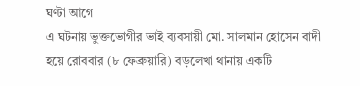ঘণ্টা আগে
এ ঘটনায় ভুক্তভোগীর ভাই ব্যবসায়ী মো. সালমান হোসেন বাদী হয়ে রোববার (৮ ফেব্রুয়ারি) বড়লেখা থানায় একটি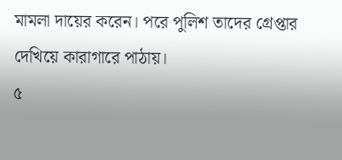মামলা দায়ের করেন। পরে পুলিশ তাদের গ্রেপ্তার দেখিয়ে কারাগারে পাঠায়।
৫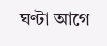ঘণ্টা আগে